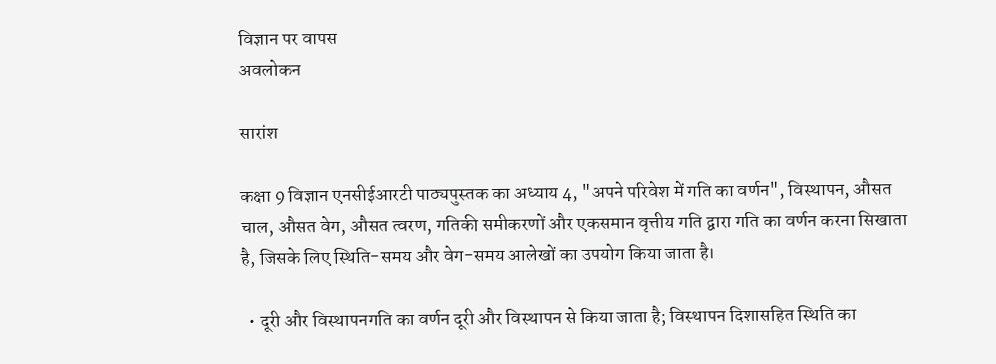विज्ञान पर वापस
अवलोकन

सारांश

कक्षा 9 विज्ञान एनसीईआरटी पाठ्यपुस्तक का अध्याय 4, "अपने परिवेश में गति का वर्णन", विस्थापन, औसत चाल, औसत वेग, औसत त्वरण, गतिकी समीकरणों और एकसमान वृत्तीय गति द्वारा गति का वर्णन करना सिखाता है, जिसके लिए स्थिति-समय और वेग-समय आलेखों का उपयोग किया जाता है।

  • दूरी और विस्थापनगति का वर्णन दूरी और विस्थापन से किया जाता है; विस्थापन दिशासहित स्थिति का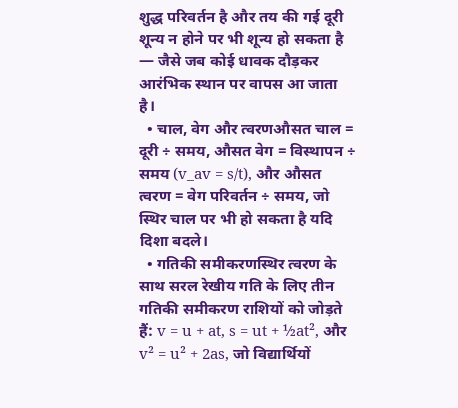शुद्ध परिवर्तन है और तय की गई दूरी शून्य न होने पर भी शून्य हो सकता है — जैसे जब कोई धावक दौड़कर आरंभिक स्थान पर वापस आ जाता है।
  • चाल, वेग और त्वरणऔसत चाल = दूरी ÷ समय, औसत वेग = विस्थापन ÷ समय (v_av = s/t), और औसत त्वरण = वेग परिवर्तन ÷ समय, जो स्थिर चाल पर भी हो सकता है यदि दिशा बदले।
  • गतिकी समीकरणस्थिर त्वरण के साथ सरल रेखीय गति के लिए तीन गतिकी समीकरण राशियों को जोड़ते हैं: v = u + at, s = ut + ½at², और v² = u² + 2as, जो विद्यार्थियों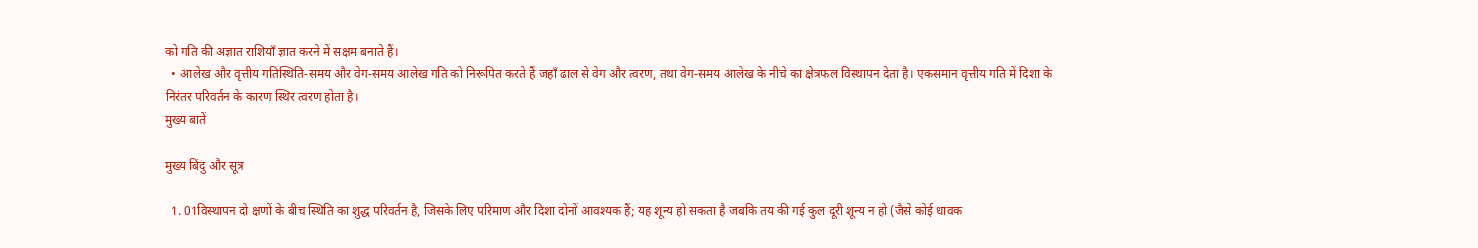को गति की अज्ञात राशियाँ ज्ञात करने में सक्षम बनाते हैं।
  • आलेख और वृत्तीय गतिस्थिति-समय और वेग-समय आलेख गति को निरूपित करते हैं जहाँ ढाल से वेग और त्वरण, तथा वेग-समय आलेख के नीचे का क्षेत्रफल विस्थापन देता है। एकसमान वृत्तीय गति में दिशा के निरंतर परिवर्तन के कारण स्थिर त्वरण होता है।
मुख्य बातें

मुख्य बिंदु और सूत्र

  1. 01विस्थापन दो क्षणों के बीच स्थिति का शुद्ध परिवर्तन है, जिसके लिए परिमाण और दिशा दोनों आवश्यक हैं; यह शून्य हो सकता है जबकि तय की गई कुल दूरी शून्य न हो (जैसे कोई धावक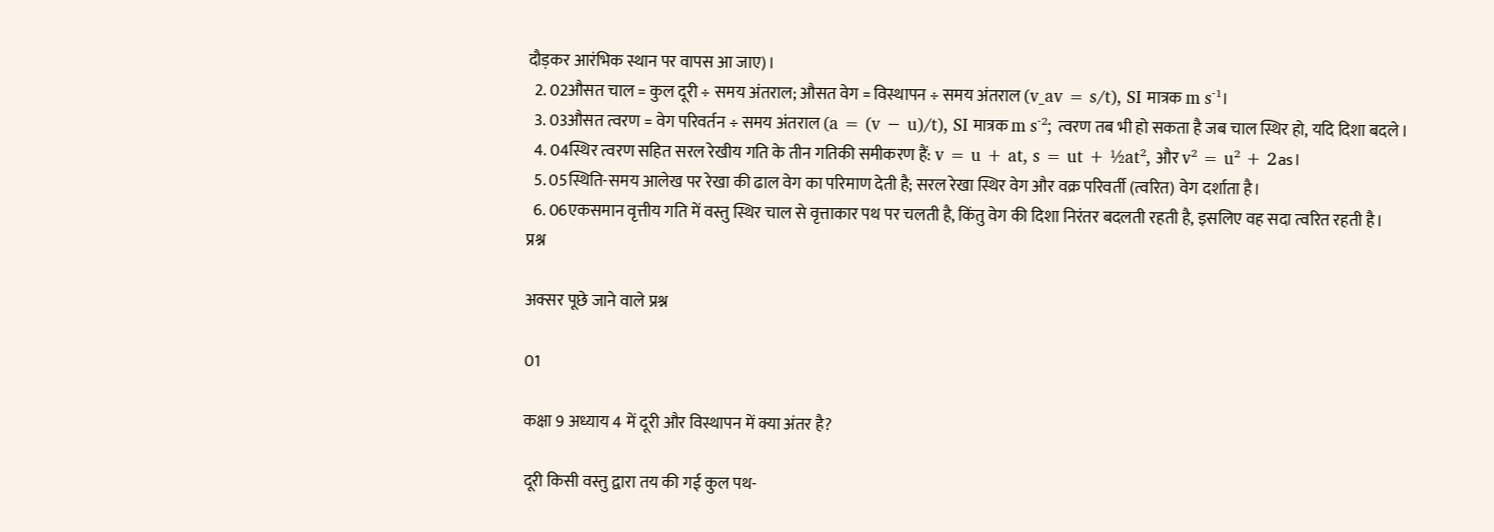दौड़कर आरंभिक स्थान पर वापस आ जाए)।
  2. 02औसत चाल = कुल दूरी ÷ समय अंतराल; औसत वेग = विस्थापन ÷ समय अंतराल (v_av = s/t), SI मात्रक m s⁻¹।
  3. 03औसत त्वरण = वेग परिवर्तन ÷ समय अंतराल (a = (v − u)/t), SI मात्रक m s⁻²; त्वरण तब भी हो सकता है जब चाल स्थिर हो, यदि दिशा बदले।
  4. 04स्थिर त्वरण सहित सरल रेखीय गति के तीन गतिकी समीकरण हैं: v = u + at, s = ut + ½at², और v² = u² + 2as।
  5. 05स्थिति-समय आलेख पर रेखा की ढाल वेग का परिमाण देती है; सरल रेखा स्थिर वेग और वक्र परिवर्ती (त्वरित) वेग दर्शाता है।
  6. 06एकसमान वृत्तीय गति में वस्तु स्थिर चाल से वृत्ताकार पथ पर चलती है, किंतु वेग की दिशा निरंतर बदलती रहती है, इसलिए वह सदा त्वरित रहती है।
प्रश्न

अक्सर पूछे जाने वाले प्रश्न

01

कक्षा 9 अध्याय 4 में दूरी और विस्थापन में क्या अंतर है?

दूरी किसी वस्तु द्वारा तय की गई कुल पथ-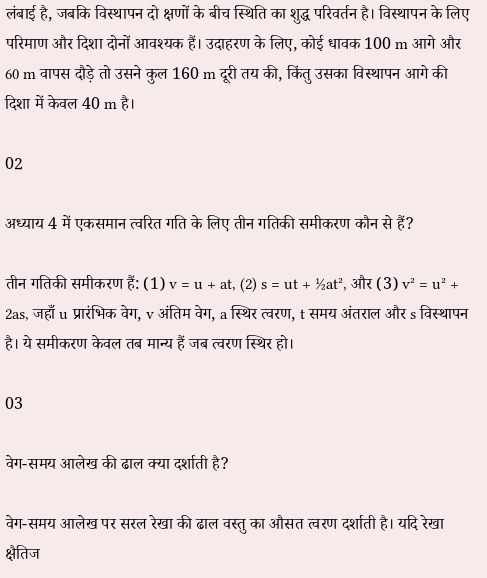लंबाई है, जबकि विस्थापन दो क्षणों के बीच स्थिति का शुद्ध परिवर्तन है। विस्थापन के लिए परिमाण और दिशा दोनों आवश्यक हैं। उदाहरण के लिए, कोई धावक 100 m आगे और 60 m वापस दौड़े तो उसने कुल 160 m दूरी तय की, किंतु उसका विस्थापन आगे की दिशा में केवल 40 m है।

02

अध्याय 4 में एकसमान त्वरित गति के लिए तीन गतिकी समीकरण कौन से हैं?

तीन गतिकी समीकरण हैं: (1) v = u + at, (2) s = ut + ½at², और (3) v² = u² + 2as, जहाँ u प्रारंभिक वेग, v अंतिम वेग, a स्थिर त्वरण, t समय अंतराल और s विस्थापन है। ये समीकरण केवल तब मान्य हैं जब त्वरण स्थिर हो।

03

वेग-समय आलेख की ढाल क्या दर्शाती है?

वेग-समय आलेख पर सरल रेखा की ढाल वस्तु का औसत त्वरण दर्शाती है। यदि रेखा क्षैतिज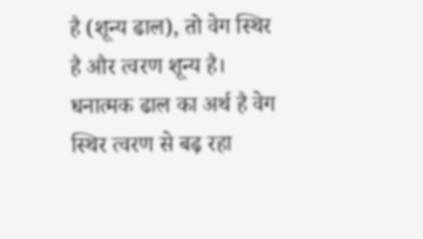है (शून्य ढाल), तो वेग स्थिर है और त्वरण शून्य है। धनात्मक ढाल का अर्थ है वेग स्थिर त्वरण से बढ़ रहा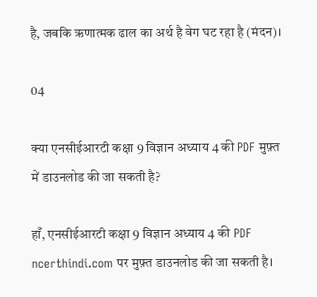है, जबकि ऋणात्मक ढाल का अर्थ है वेग घट रहा है (मंदन)।

04

क्या एनसीईआरटी कक्षा 9 विज्ञान अध्याय 4 की PDF मुफ़्त में डाउनलोड की जा सकती है?

हाँ, एनसीईआरटी कक्षा 9 विज्ञान अध्याय 4 की PDF ncerthindi.com पर मुफ़्त डाउनलोड की जा सकती है।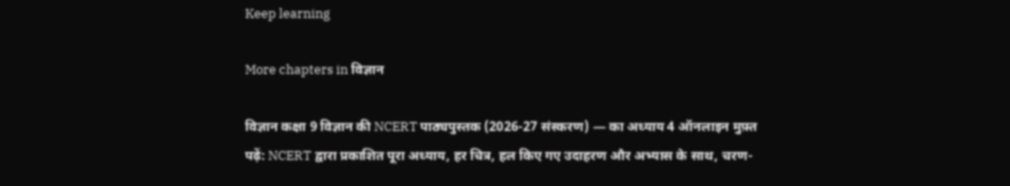Keep learning

More chapters in विज्ञान

विज्ञान कक्षा 9 विज्ञान की NCERT पाठ्यपुस्तक (2026-27 संस्करण) — का अध्याय 4 ऑनलाइन मुफ़्त पढ़ें: NCERT द्वारा प्रकाशित पूरा अध्याय, हर चित्र, हल किए गए उदाहरण और अभ्यास के साथ, चरण-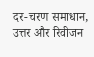दर-चरण समाधान, उत्तर और रिवीजन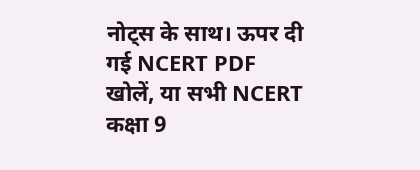नोट्स के साथ। ऊपर दी गई NCERT PDF खोलें, या सभी NCERT कक्षा 9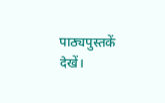पाठ्यपुस्तकें देखें।